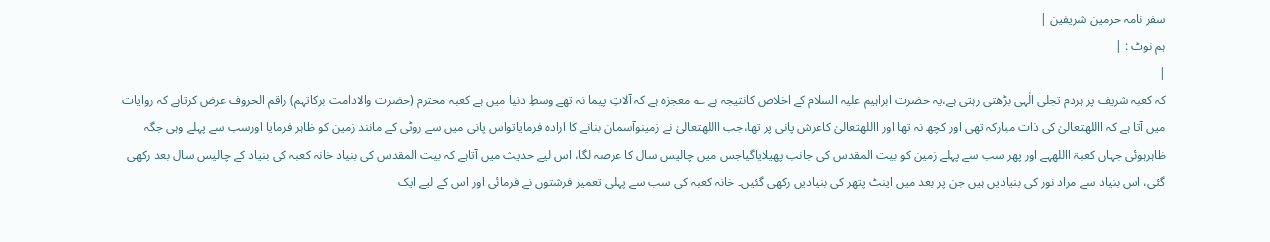سفر نامہ حرمین شریفین |
ہم نوٹ : |
|
کہ کعبہ شریف پر ہردم تجلی الٰہی بڑھتی رہتی ہے،یہ حضرت ابراہیم علیہ السلام کے اخلاص کانتیجہ ہے ؎ معجزہ ہے کہ آلاتِ پیما نہ تھے وسطِ دنیا میں ہے کعبہ محترم (حضرت والادامت برکاتہم) راقم الحروف عرض کرتاہے کہ روایات میں آتا ہے کہ االلهتعالیٰ کی ذات مبارکہ تھی اور کچھ نہ تھا اور االلهتعالیٰ کاعرش پانی پر تھا،جب االلهتعالیٰ نے زمینوآسمان بنانے کا ارادہ فرمایاتواس پانی میں سے روٹی کے مانند زمین کو ظاہر فرمایا اورسب سے پہلے وہی جگہ ظاہرہوئی جہاں کعبۃ االلهہے اور پھر سب سے پہلے زمین کو بیت المقدس کی جانب پھیلایاگیاجس میں چالیس سال کا عرصہ لگا، اس لیے حدیث میں آتاہے کہ بیت المقدس کی بنیاد خانہ کعبہ کی بنیاد کے چالیس سال بعد رکھی گئی، اس بنیاد سے مراد نور کی بنیادیں ہیں جن پر بعد میں اینٹ پتھر کی بنیادیں رکھی گئیں۔ خانہ کعبہ کی سب سے پہلی تعمیر فرشتوں نے فرمائی اور اس کے لیے ایک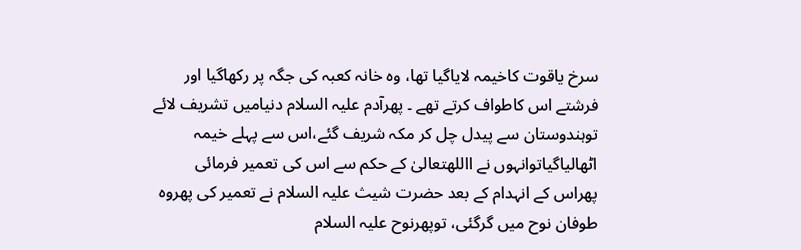سرخ یاقوت کاخیمہ لایاگیا تھا، وہ خانہ کعبہ کی جگہ پر رکھاگیا اور فرشتے اس کاطواف کرتے تھے ۔ پھرآدم علیہ السلام دنیامیں تشریف لائے توہندوستان سے پیدل چل کر مکہ شریف گئے،اس سے پہلے خیمہ اٹھالیاگیاتوانہوں نے االلهتعالیٰ کے حکم سے اس کی تعمیر فرمائی پھراس کے انہدام کے بعد حضرت شیث علیہ السلام نے تعمیر کی پھروہ طوفان نوح میں گرگئی، توپھرنوح علیہ السلام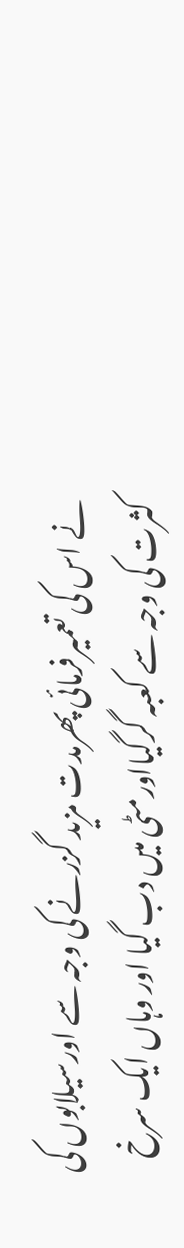نے اس کی تعمیرفرمائی پھرمدت مزید گزرنے کی وجہ سے اورسیلابوں کی کثرت کی وجہ سے کعبہ گرگیااورمٹی میں دب گیا اور وہاں ایک سرخ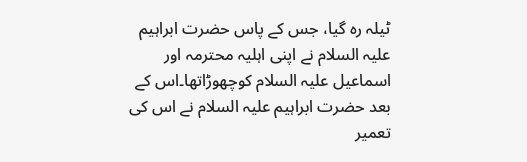ٹیلہ رہ گیا، جس کے پاس حضرت ابراہیم علیہ السلام نے اپنی اہلیہ محترمہ اور اسماعیل علیہ السلام کوچھوڑاتھا۔اس کے بعد حضرت ابراہیم علیہ السلام نے اس کی تعمیر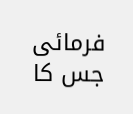فرمائی جس کا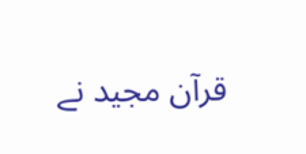قرآن مجید نے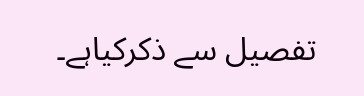تفصیل سے ذکرکیاہے۔